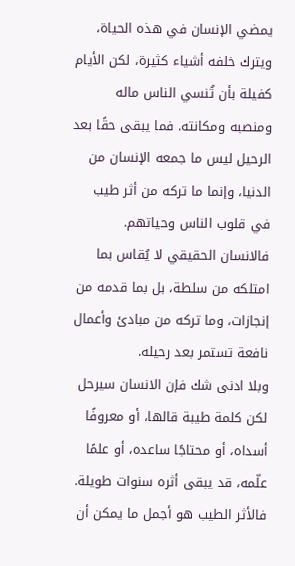يمضي الإنسان في هذه الحياة، ويترك خلفه أشياء كثيرة، لكن الأيام كفيلة بأن تُنسي الناس ماله ومنصبه ومكانته. فما يبقى حقًا بعد الرحيل ليس ما جمعه الإنسان من الدنيا، وإنما ما تركه من أثر طيب في قلوب الناس وحياتهم.
فالانسان الحقيقي لا يُقاس بما امتلكه من سلطة، بل بما قدمه من إنجازات، وما تركه من مبادئ وأعمال نافعة تستمر بعد رحيله.
وبلا ادنى شك فإن الانسان سيرحل لكن كلمة طيبة قالها، أو معروفًا أسداه، أو محتاجًا ساعده، أو علمًا علّمه، قد يبقى أثره سنوات طويلة. فالأثر الطيب هو أجمل ما يمكن أن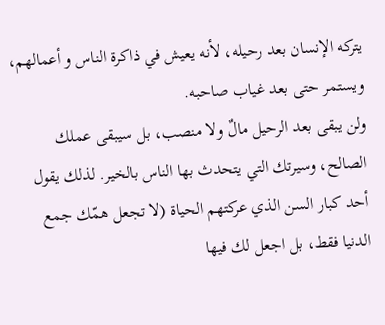يتركه الإنسان بعد رحيله، لأنه يعيش في ذاكرة الناس و أعمالهم، ويستمر حتى بعد غياب صاحبه.
ولن يبقى بعد الرحيل مالٌ ولا منصب، بل سيبقى عملك الصالح، وسيرتك التي يتحدث بها الناس بالخير. لذلك يقول أحد كبار السن الذي عركتهم الحياة (لا تجعل همّك جمع الدنيا فقط، بل اجعل لك فيها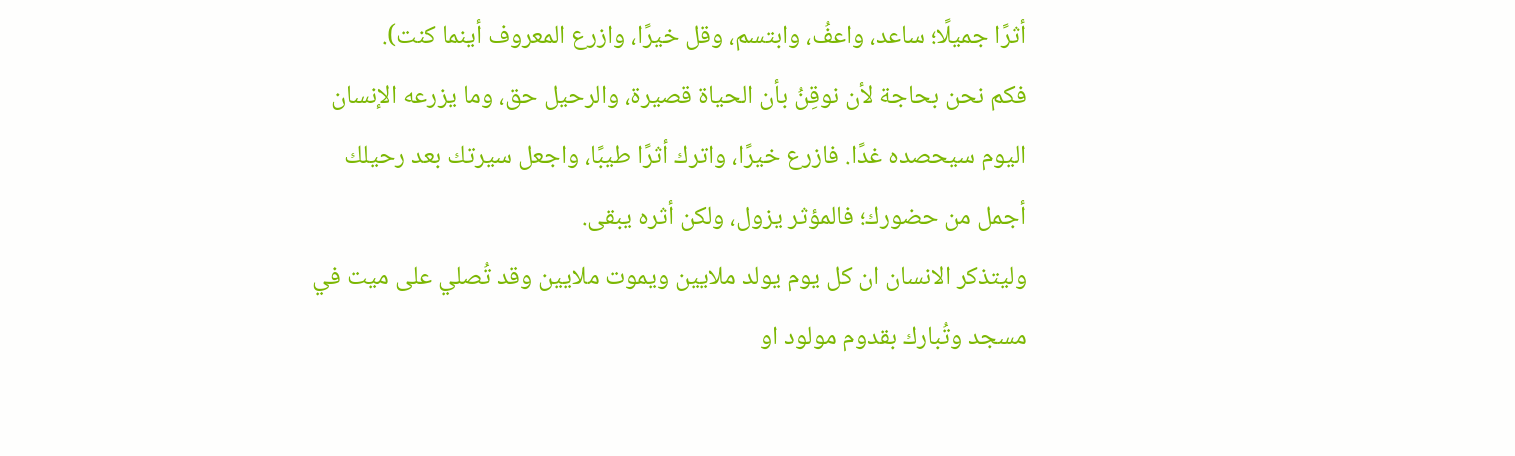أثرًا جميلًا؛ ساعد، واعفُ، وابتسم، وقل خيرًا، وازرع المعروف أينما كنت).
فكم نحن بحاجة لأن نوقِنُ بأن الحياة قصيرة، والرحيل حق، وما يزرعه الإنسان اليوم سيحصده غدًا. فازرع خيرًا، واترك أثرًا طيبًا، واجعل سيرتك بعد رحيلك أجمل من حضورك؛ فالمؤثر يزول، ولكن أثره يبقى.
وليتذكر الانسان ان كل يوم يولد ملايين ويموت ملايين وقد تُصلي على ميت في مسجد وتُبارك بقدوم مولود او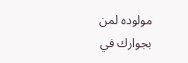مولوده لمن بجوارك في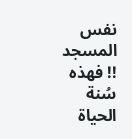نفس المسجد !! فهذه سُنة الحياة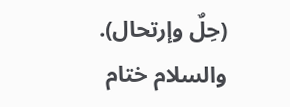(حِلٌ وإرتحال).
والسلام ختام